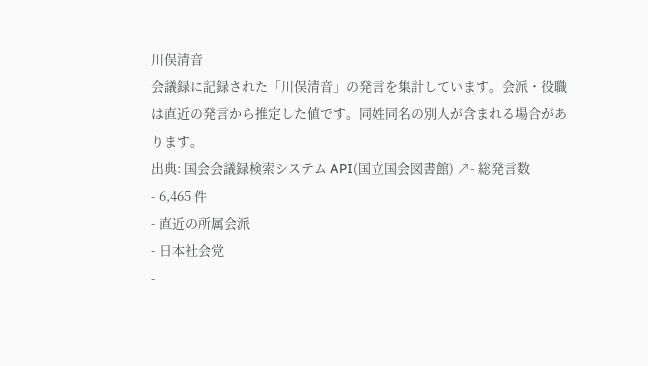川俣清音
会議録に記録された「川俣清音」の発言を集計しています。会派・役職は直近の発言から推定した値です。同姓同名の別人が含まれる場合があります。
出典: 国会会議録検索システム API(国立国会図書館) ↗- 総発言数
- 6,465 件
- 直近の所属会派
- 日本社会党
-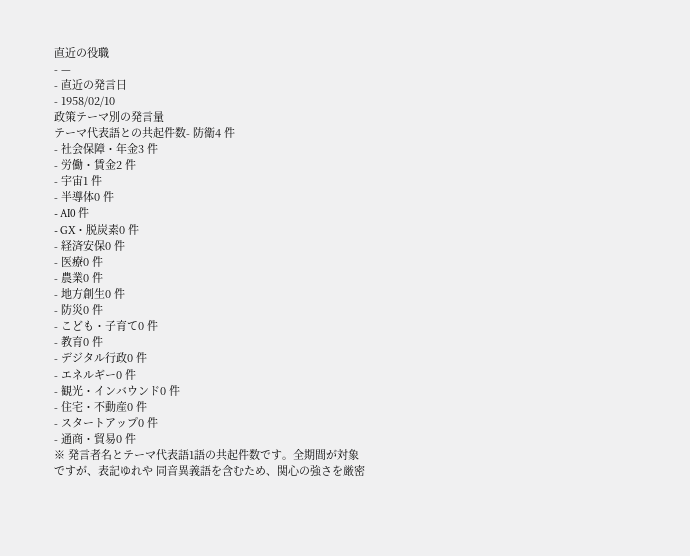直近の役職
- —
- 直近の発言日
- 1958/02/10
政策テーマ別の発言量
テーマ代表語との共起件数- 防衛4 件
- 社会保障・年金3 件
- 労働・賃金2 件
- 宇宙1 件
- 半導体0 件
- AI0 件
- GX・脱炭素0 件
- 経済安保0 件
- 医療0 件
- 農業0 件
- 地方創生0 件
- 防災0 件
- こども・子育て0 件
- 教育0 件
- デジタル行政0 件
- エネルギー0 件
- 観光・インバウンド0 件
- 住宅・不動産0 件
- スタートアップ0 件
- 通商・貿易0 件
※ 発言者名とテーマ代表語1語の共起件数です。全期間が対象ですが、表記ゆれや 同音異義語を含むため、関心の強さを厳密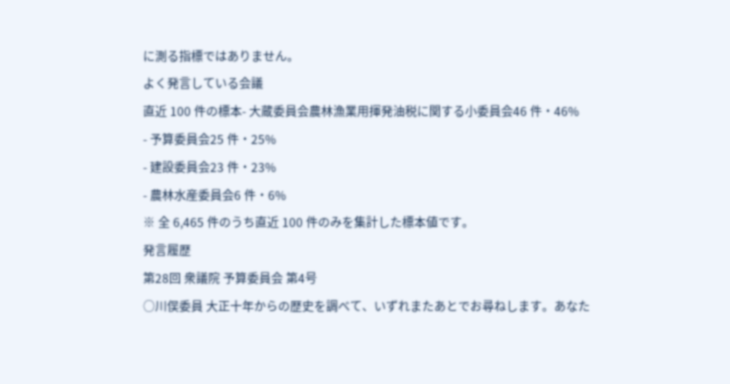に測る指標ではありません。
よく発言している会議
直近 100 件の標本- 大蔵委員会農林漁業用揮発油税に関する小委員会46 件・46%
- 予算委員会25 件・25%
- 建設委員会23 件・23%
- 農林水産委員会6 件・6%
※ 全 6,465 件のうち直近 100 件のみを集計した標本値です。
発言履歴
第28回 衆議院 予算委員会 第4号
○川俣委員 大正十年からの歴史を調べて、いずれまたあとでお尋ねします。あなた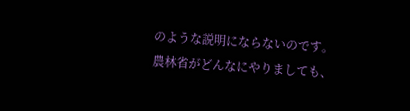のような説明にならないのです。農林省がどんなにやりましても、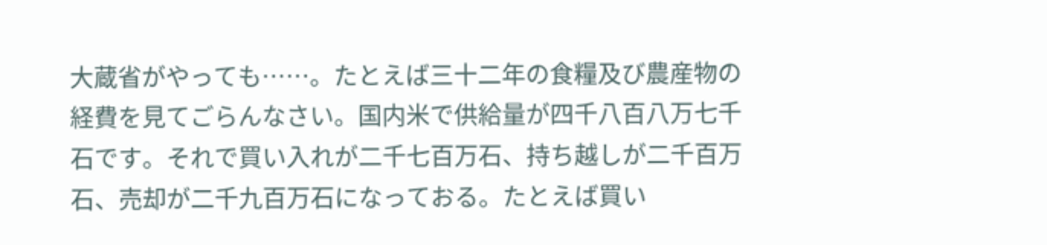大蔵省がやっても……。たとえば三十二年の食糧及び農産物の経費を見てごらんなさい。国内米で供給量が四千八百八万七千石です。それで買い入れが二千七百万石、持ち越しが二千百万石、売却が二千九百万石になっておる。たとえば買い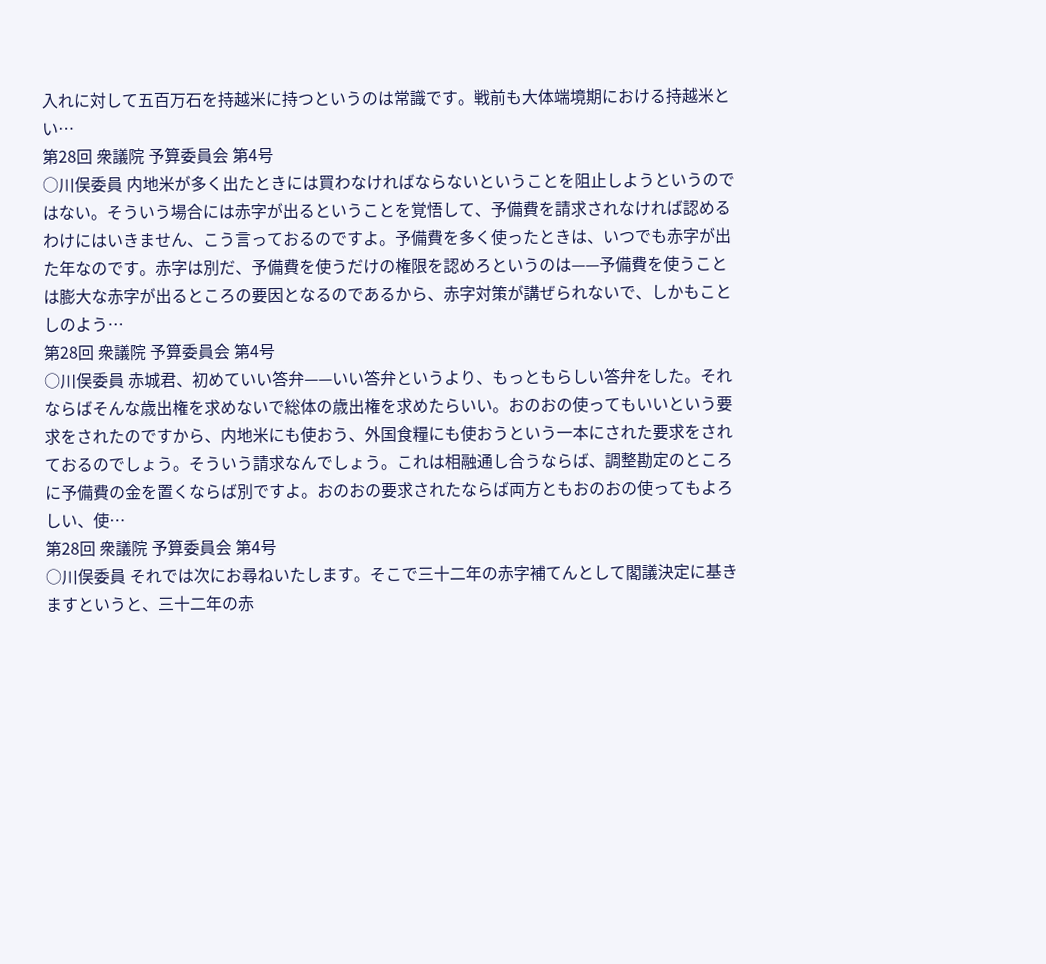入れに対して五百万石を持越米に持つというのは常識です。戦前も大体端境期における持越米とい…
第28回 衆議院 予算委員会 第4号
○川俣委員 内地米が多く出たときには買わなければならないということを阻止しようというのではない。そういう場合には赤字が出るということを覚悟して、予備費を請求されなければ認めるわけにはいきません、こう言っておるのですよ。予備費を多く使ったときは、いつでも赤字が出た年なのです。赤字は別だ、予備費を使うだけの権限を認めろというのは——予備費を使うことは膨大な赤字が出るところの要因となるのであるから、赤字対策が講ぜられないで、しかもことしのよう…
第28回 衆議院 予算委員会 第4号
○川俣委員 赤城君、初めていい答弁——いい答弁というより、もっともらしい答弁をした。それならばそんな歳出権を求めないで総体の歳出権を求めたらいい。おのおの使ってもいいという要求をされたのですから、内地米にも使おう、外国食糧にも使おうという一本にされた要求をされておるのでしょう。そういう請求なんでしょう。これは相融通し合うならば、調整勘定のところに予備費の金を置くならば別ですよ。おのおの要求されたならば両方ともおのおの使ってもよろしい、使…
第28回 衆議院 予算委員会 第4号
○川俣委員 それでは次にお尋ねいたします。そこで三十二年の赤字補てんとして閣議決定に基きますというと、三十二年の赤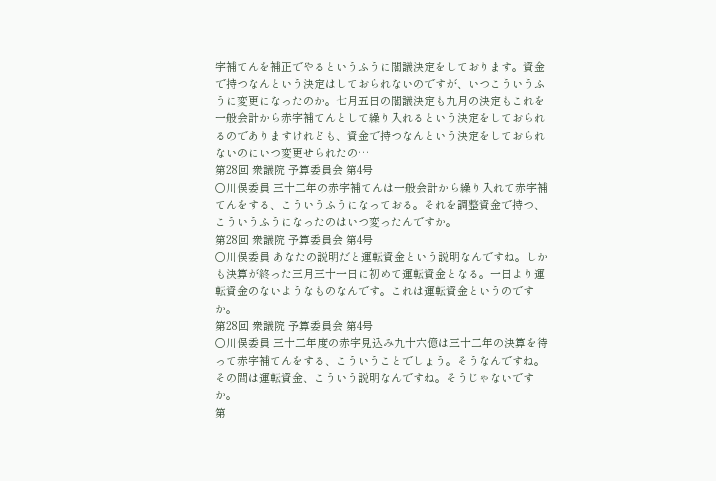字補てんを補正でやるというふうに閣議決定をしております。資金で持つなんという決定はしておられないのですが、いつこういうふうに変更になったのか。七月五日の閣議決定も九月の決定もこれを一般会計から赤字補てんとして繰り入れるという決定をしておられるのでありますけれども、資金で持つなんという決定をしておられないのにいつ変更せられたの…
第28回 衆議院 予算委員会 第4号
○川俣委員 三十二年の赤字補てんは一般会計から繰り入れて赤字補てんをする、こういうふうになっておる。それを調整資金で持つ、こういうふうになったのはいつ変ったんですか。
第28回 衆議院 予算委員会 第4号
○川俣委員 あなたの説明だと運転資金という説明なんですね。しかも決算が終った三月三十一日に初めて運転資金となる。一日より運転資金のないようなものなんです。これは運転資金というのですか。
第28回 衆議院 予算委員会 第4号
○川俣委員 三十二年度の赤字見込み九十六億は三十二年の決算を待って赤字補てんをする、こういうことでしょう。そうなんですね。その間は運転資金、こういう説明なんですね。そうじゃないですか。
第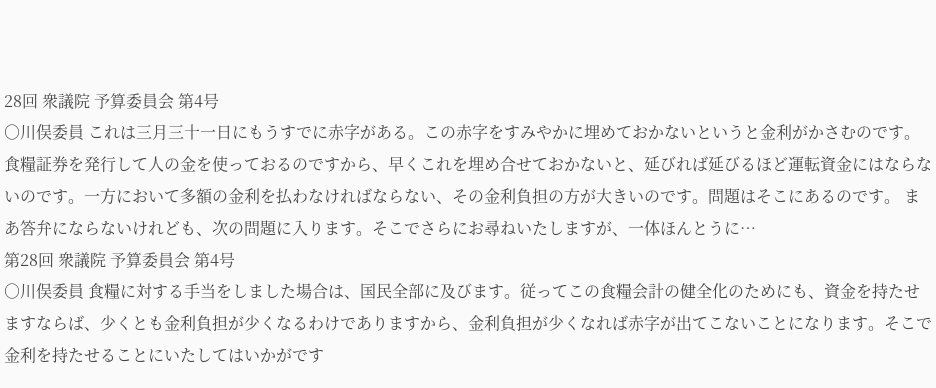28回 衆議院 予算委員会 第4号
○川俣委員 これは三月三十一日にもうすでに赤字がある。この赤字をすみやかに埋めておかないというと金利がかさむのです。食糧証券を発行して人の金を使っておるのですから、早くこれを埋め合せておかないと、延びれば延びるほど運転資金にはならないのです。一方において多額の金利を払わなければならない、その金利負担の方が大きいのです。問題はそこにあるのです。 まあ答弁にならないけれども、次の問題に入ります。そこでさらにお尋ねいたしますが、一体ほんとうに…
第28回 衆議院 予算委員会 第4号
○川俣委員 食糧に対する手当をしました場合は、国民全部に及びます。従ってこの食糧会計の健全化のためにも、資金を持たせますならば、少くとも金利負担が少くなるわけでありますから、金利負担が少くなれば赤字が出てこないことになります。そこで金利を持たせることにいたしてはいかがです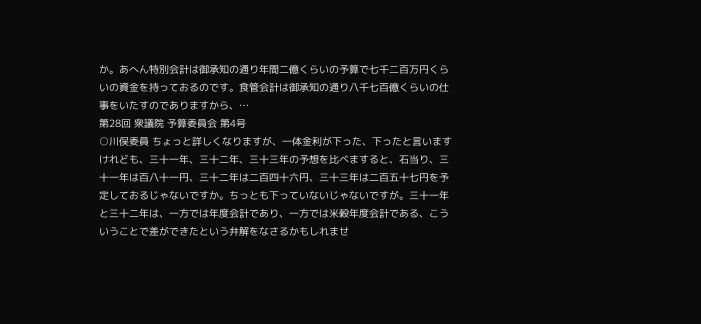か。あへん特別会計は御承知の通り年間二億くらいの予算で七千二百万円くらいの資金を持っておるのです。食管会計は御承知の通り八千七百億くらいの仕事をいたすのでありますから、…
第28回 衆議院 予算委員会 第4号
○川俣委員 ちょっと詳しくなりますが、一体金利が下った、下ったと言いますけれども、三十一年、三十二年、三十三年の予想を比べますると、石当り、三十一年は百八十一円、三十二年は二百四十六円、三十三年は二百五十七円を予定しておるじゃないですか。ちっとも下っていないじゃないですが。三十一年と三十二年は、一方では年度会計であり、一方では米穀年度会計である、こういうことで差ができたという弁解をなさるかもしれませ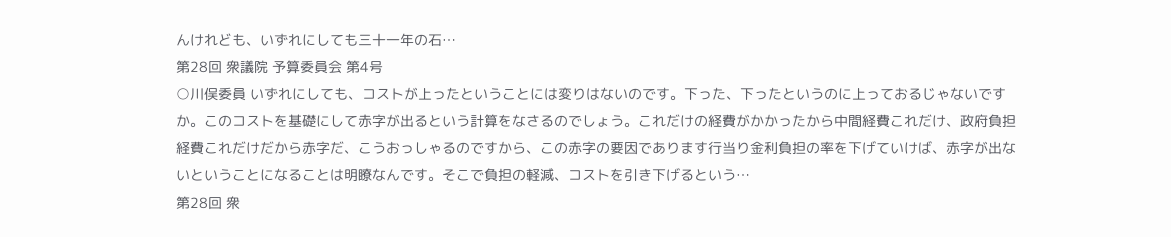んけれども、いずれにしても三十一年の石…
第28回 衆議院 予算委員会 第4号
○川俣委員 いずれにしても、コストが上ったということには変りはないのです。下った、下ったというのに上っておるじゃないですか。このコストを基礎にして赤字が出るという計算をなさるのでしょう。これだけの経費がかかったから中間経費これだけ、政府負担経費これだけだから赤字だ、こうおっしゃるのですから、この赤字の要因であります行当り金利負担の率を下げていけば、赤字が出ないということになることは明瞭なんです。そこで負担の軽減、コストを引き下げるという…
第28回 衆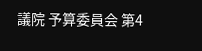議院 予算委員会 第4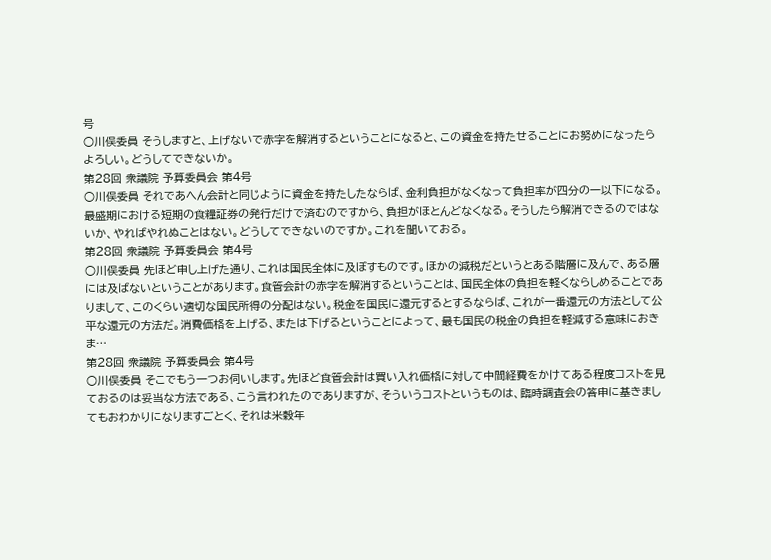号
○川俣委員 そうしますと、上げないで赤字を解消するということになると、この資金を持たせることにお努めになったらよろしい。どうしてできないか。
第28回 衆議院 予算委員会 第4号
○川俣委員 それであへん会計と同じように資金を持たしたならば、金利負担がなくなって負担率が四分の一以下になる。最盛期における短期の食糧証券の発行だけで済むのですから、負担がほとんどなくなる。そうしたら解消できるのではないか、やればやれぬことはない。どうしてできないのですか。これを聞いておる。
第28回 衆議院 予算委員会 第4号
○川俣委員 先ほど申し上げた通り、これは国民全体に及ぼすものです。ほかの減税だというとある階層に及んで、ある層には及ばないということがあります。食管会計の赤字を解消するということは、国民全体の負担を軽くならしめることでありまして、このくらい適切な国民所得の分配はない。税金を国民に還元するとするならば、これが一番還元の方法として公平な還元の方法だ。消費価格を上げる、または下げるということによって、最も国民の税金の負担を軽減する意味におきま…
第28回 衆議院 予算委員会 第4号
○川俣委員 そこでもう一つお伺いします。先ほど食管会計は買い入れ価格に対して中間経費をかけてある程度コストを見ておるのは妥当な方法である、こう言われたのでありますが、そういうコストというものは、臨時調査会の答申に基きましてもおわかりになりますごとく、それは米穀年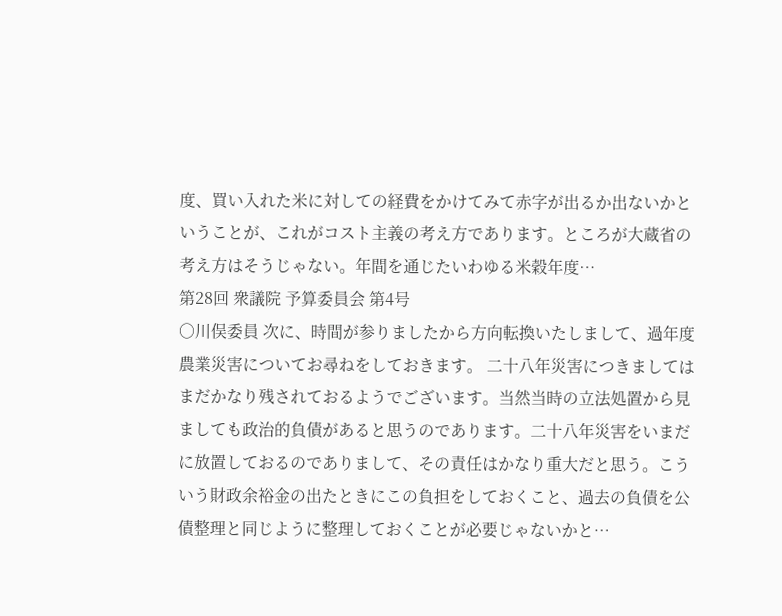度、買い入れた米に対しての経費をかけてみて赤字が出るか出ないかということが、これがコスト主義の考え方であります。ところが大蔵省の考え方はそうじゃない。年間を通じたいわゆる米穀年度…
第28回 衆議院 予算委員会 第4号
○川俣委員 次に、時間が参りましたから方向転換いたしまして、過年度農業災害についてお尋ねをしておきます。 二十八年災害につきましてはまだかなり残されておるようでございます。当然当時の立法処置から見ましても政治的負債があると思うのであります。二十八年災害をいまだに放置しておるのでありまして、その責任はかなり重大だと思う。こういう財政余裕金の出たときにこの負担をしておくこと、過去の負債を公債整理と同じように整理しておくことが必要じゃないかと…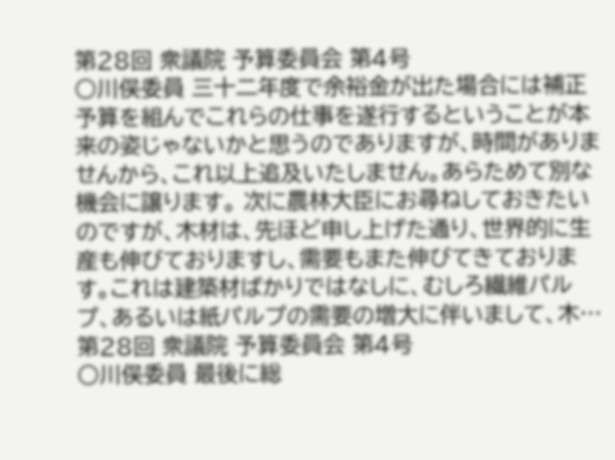第28回 衆議院 予算委員会 第4号
○川俣委員 三十二年度で余裕金が出た場合には補正予算を組んでこれらの仕事を遂行するということが本来の姿じゃないかと思うのでありますが、時間がありませんから、これ以上追及いたしません。あらためて別な機会に譲ります。 次に農林大臣にお尋ねしておきたいのですが、木材は、先ほど申し上げた通り、世界的に生産も伸びておりますし、需要もまた伸びてきております。これは建築材ばかりではなしに、むしろ繊維パルプ、あるいは紙パルプの需要の増大に伴いまして、木…
第28回 衆議院 予算委員会 第4号
○川俣委員 最後に総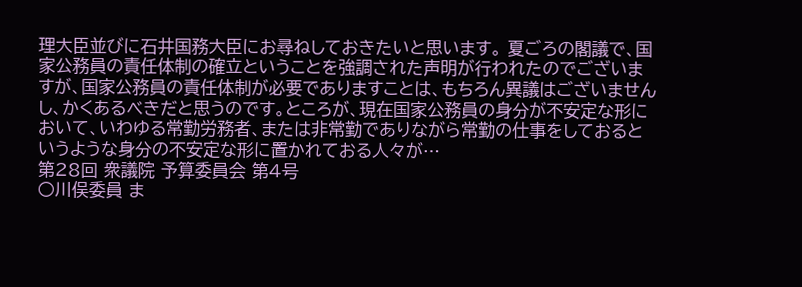理大臣並びに石井国務大臣にお尋ねしておきたいと思います。 夏ごろの閣議で、国家公務員の責任体制の確立ということを強調された声明が行われたのでございますが、国家公務員の責任体制が必要でありますことは、もちろん異議はございませんし、かくあるべきだと思うのです。ところが、現在国家公務員の身分が不安定な形において、いわゆる常勤労務者、または非常勤でありながら常勤の仕事をしておるというような身分の不安定な形に置かれておる人々が…
第28回 衆議院 予算委員会 第4号
○川俣委員 ま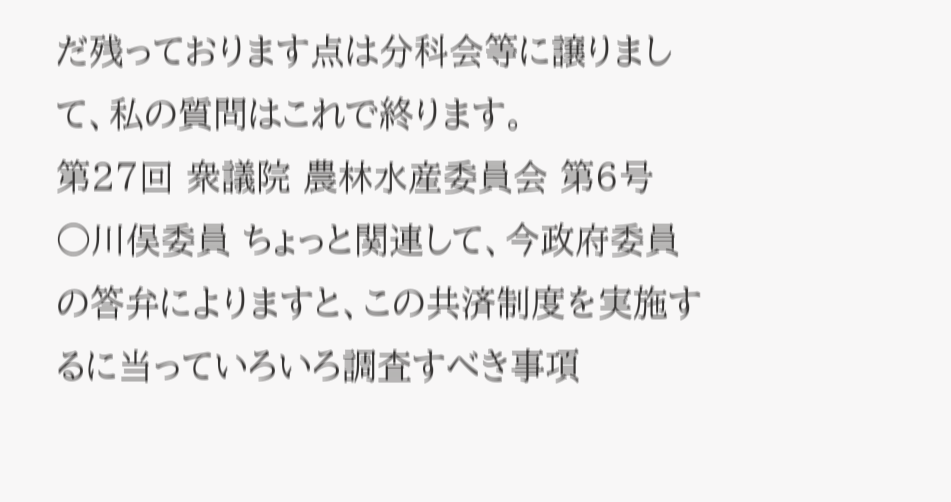だ残っております点は分科会等に譲りまして、私の質問はこれで終ります。
第27回 衆議院 農林水産委員会 第6号
○川俣委員 ちょっと関連して、今政府委員の答弁によりますと、この共済制度を実施するに当っていろいろ調査すべき事項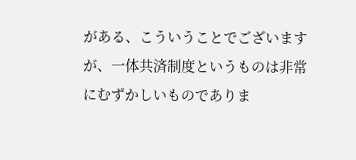がある、こういうことでございますが、一体共済制度というものは非常にむずかしいものでありま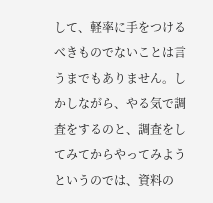して、軽率に手をつけるべきものでないことは言うまでもありません。しかしながら、やる気で調査をするのと、調査をしてみてからやってみようというのでは、資料の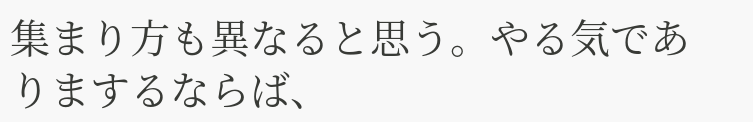集まり方も異なると思う。やる気でありまするならば、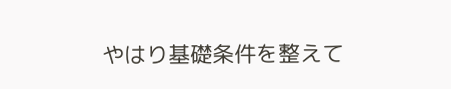やはり基礎条件を整えて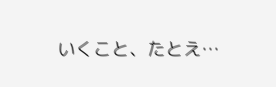いくこと、たとえ…